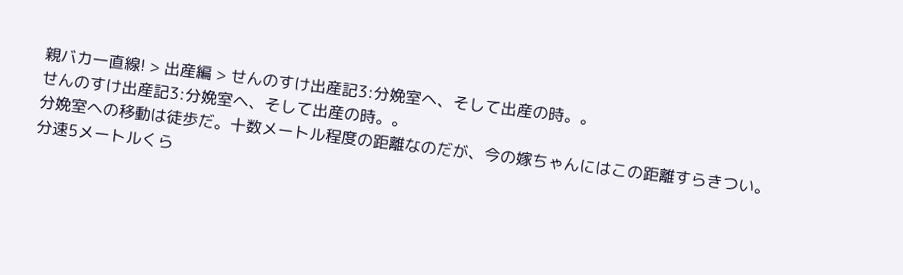親バカ一直線! > 出産編 > せんのすけ出産記3:分娩室へ、そして出産の時。。
せんのすけ出産記3:分娩室へ、そして出産の時。。
分娩室への移動は徒歩だ。十数メートル程度の距離なのだが、今の嫁ちゃんにはこの距離すらきつい。
分速5メートルくら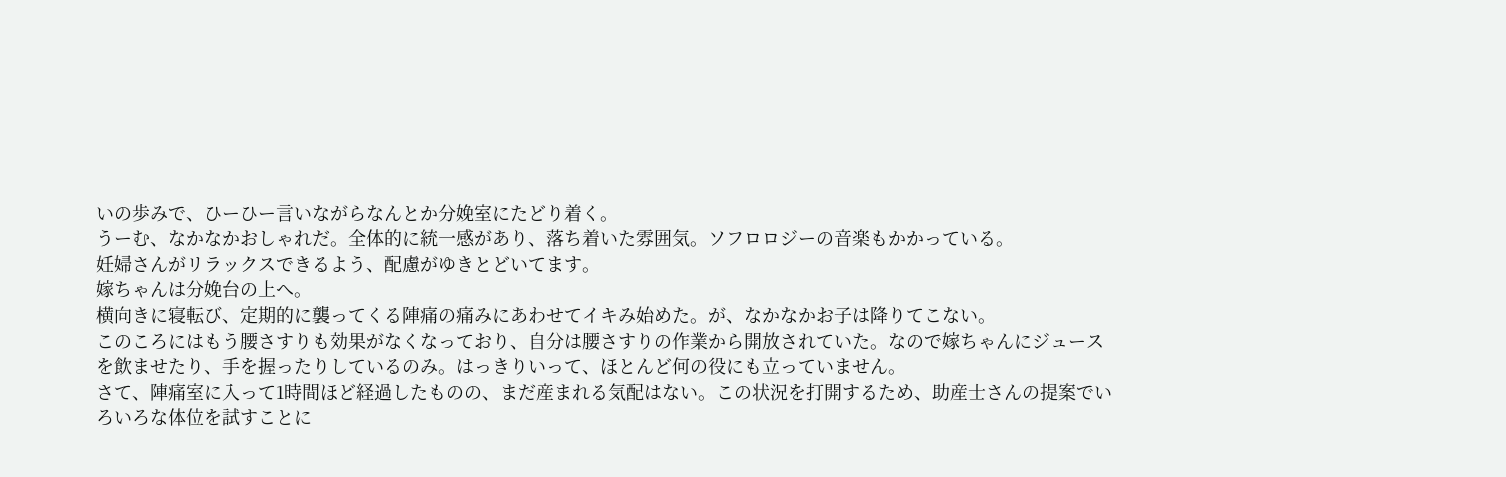いの歩みで、ひーひー言いながらなんとか分娩室にたどり着く。
うーむ、なかなかおしゃれだ。全体的に統一感があり、落ち着いた雰囲気。ソフロロジーの音楽もかかっている。
妊婦さんがリラックスできるよう、配慮がゆきとどいてます。
嫁ちゃんは分娩台の上へ。
横向きに寝転び、定期的に襲ってくる陣痛の痛みにあわせてイキみ始めた。が、なかなかお子は降りてこない。
このころにはもう腰さすりも効果がなくなっており、自分は腰さすりの作業から開放されていた。なので嫁ちゃんにジュースを飲ませたり、手を握ったりしているのみ。はっきりいって、ほとんど何の役にも立っていません。
さて、陣痛室に入って1時間ほど経過したものの、まだ産まれる気配はない。この状況を打開するため、助産士さんの提案でいろいろな体位を試すことに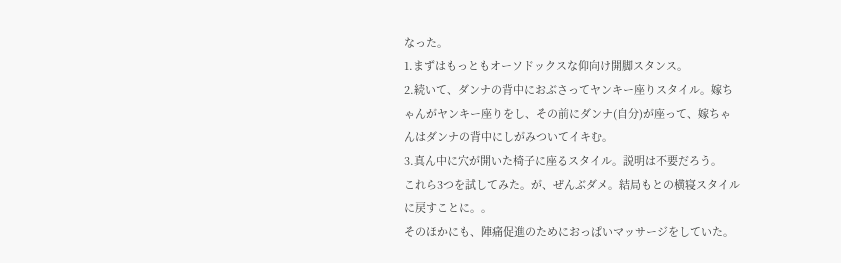なった。
1.まずはもっともオーソドックスな仰向け開脚スタンス。
2.続いて、ダンナの背中におぶさってヤンキー座りスタイル。嫁ちゃんがヤンキー座りをし、その前にダンナ(自分)が座って、嫁ちゃんはダンナの背中にしがみついてイキむ。
3.真ん中に穴が開いた椅子に座るスタイル。説明は不要だろう。
これら3つを試してみた。が、ぜんぶダメ。結局もとの横寝スタイルに戻すことに。。
そのほかにも、陣痛促進のためにおっぱいマッサージをしていた。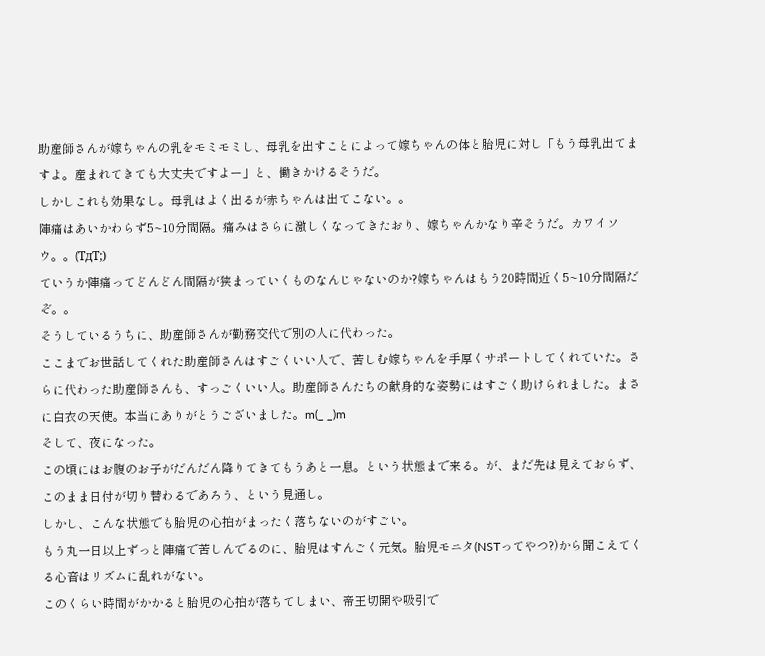助産師さんが嫁ちゃんの乳をモミモミし、母乳を出すことによって嫁ちゃんの体と胎児に対し「もう母乳出てますよ。産まれてきても大丈夫ですよー」と、働きかけるそうだ。
しかしこれも効果なし。母乳はよく出るが赤ちゃんは出てこない。。
陣痛はあいかわらず5~10分間隔。痛みはさらに激しくなってきたおり、嫁ちゃんかなり辛そうだ。カワイソウ。。(TдT;)
ていうか陣痛ってどんどん間隔が狭まっていくものなんじゃないのか?嫁ちゃんはもう20時間近く5~10分間隔だぞ。。
そうしているうちに、助産師さんが勤務交代で別の人に代わった。
ここまでお世話してくれた助産師さんはすごくいい人で、苦しむ嫁ちゃんを手厚くサポートしてくれていた。さらに代わった助産師さんも、すっごくいい人。助産師さんたちの献身的な姿勢にはすごく助けられました。まさに白衣の天使。本当にありがとうございました。m(_ _)m
そして、夜になった。
この頃にはお腹のお子がだんだん降りてきてもうあと一息。という状態まで来る。が、まだ先は見えておらず、このまま日付が切り替わるであろう、という見通し。
しかし、こんな状態でも胎児の心拍がまったく落ちないのがすごい。
もう丸一日以上ずっと陣痛で苦しんでるのに、胎児はすんごく元気。胎児モニタ(NSTってやつ?)から聞こえてくる心音はリズムに乱れがない。
このくらい時間がかかると胎児の心拍が落ちてしまい、帝王切開や吸引で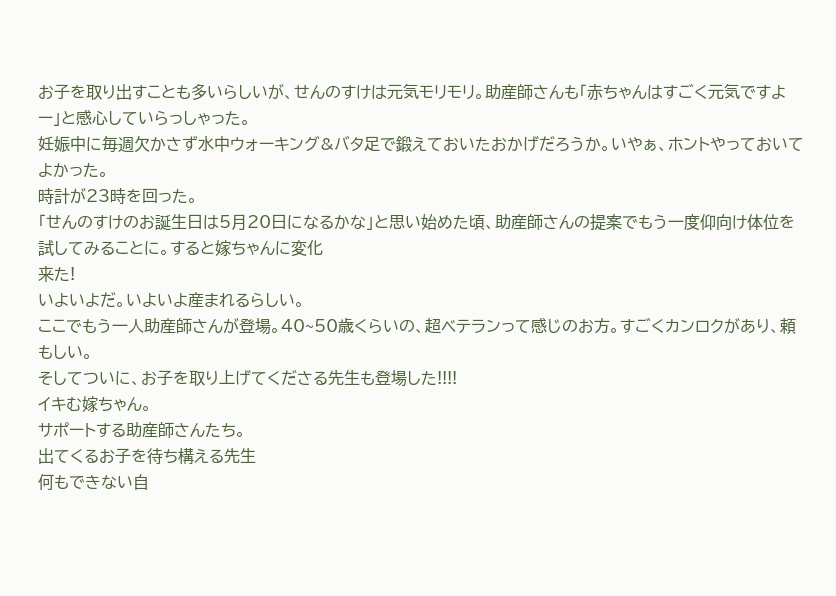お子を取り出すことも多いらしいが、せんのすけは元気モリモリ。助産師さんも「赤ちゃんはすごく元気ですよー」と感心していらっしゃった。
妊娠中に毎週欠かさず水中ウォーキング&バタ足で鍛えておいたおかげだろうか。いやぁ、ホントやっておいてよかった。
時計が23時を回った。
「せんのすけのお誕生日は5月20日になるかな」と思い始めた頃、助産師さんの提案でもう一度仰向け体位を試してみることに。すると嫁ちゃんに変化
来た!
いよいよだ。いよいよ産まれるらしい。
ここでもう一人助産師さんが登場。40~50歳くらいの、超ベテランって感じのお方。すごくカンロクがあり、頼もしい。
そしてついに、お子を取り上げてくださる先生も登場した!!!!
イキむ嫁ちゃん。
サポートする助産師さんたち。
出てくるお子を待ち構える先生
何もできない自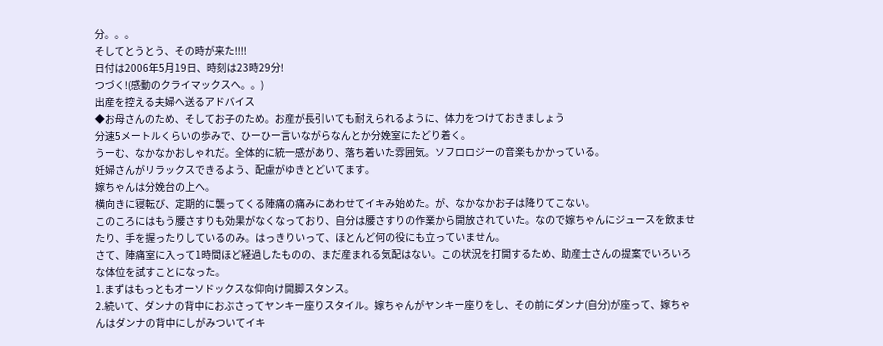分。。。
そしてとうとう、その時が来た!!!!
日付は2006年5月19日、時刻は23時29分!
つづく!(感動のクライマックスへ。。)
出産を控える夫婦へ送るアドバイス
◆お母さんのため、そしてお子のため。お産が長引いても耐えられるように、体力をつけておきましょう
分速5メートルくらいの歩みで、ひーひー言いながらなんとか分娩室にたどり着く。
うーむ、なかなかおしゃれだ。全体的に統一感があり、落ち着いた雰囲気。ソフロロジーの音楽もかかっている。
妊婦さんがリラックスできるよう、配慮がゆきとどいてます。
嫁ちゃんは分娩台の上へ。
横向きに寝転び、定期的に襲ってくる陣痛の痛みにあわせてイキみ始めた。が、なかなかお子は降りてこない。
このころにはもう腰さすりも効果がなくなっており、自分は腰さすりの作業から開放されていた。なので嫁ちゃんにジュースを飲ませたり、手を握ったりしているのみ。はっきりいって、ほとんど何の役にも立っていません。
さて、陣痛室に入って1時間ほど経過したものの、まだ産まれる気配はない。この状況を打開するため、助産士さんの提案でいろいろな体位を試すことになった。
1.まずはもっともオーソドックスな仰向け開脚スタンス。
2.続いて、ダンナの背中におぶさってヤンキー座りスタイル。嫁ちゃんがヤンキー座りをし、その前にダンナ(自分)が座って、嫁ちゃんはダンナの背中にしがみついてイキ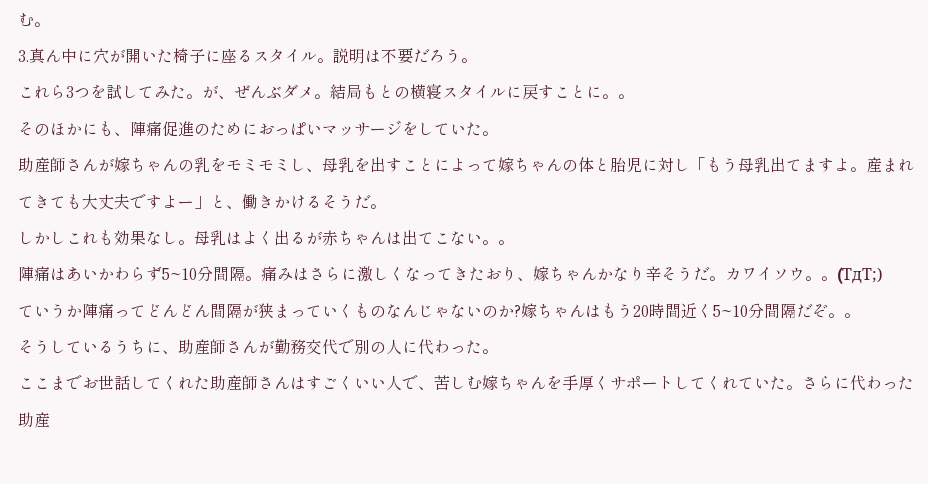む。
3.真ん中に穴が開いた椅子に座るスタイル。説明は不要だろう。
これら3つを試してみた。が、ぜんぶダメ。結局もとの横寝スタイルに戻すことに。。
そのほかにも、陣痛促進のためにおっぱいマッサージをしていた。
助産師さんが嫁ちゃんの乳をモミモミし、母乳を出すことによって嫁ちゃんの体と胎児に対し「もう母乳出てますよ。産まれてきても大丈夫ですよー」と、働きかけるそうだ。
しかしこれも効果なし。母乳はよく出るが赤ちゃんは出てこない。。
陣痛はあいかわらず5~10分間隔。痛みはさらに激しくなってきたおり、嫁ちゃんかなり辛そうだ。カワイソウ。。(TдT;)
ていうか陣痛ってどんどん間隔が狭まっていくものなんじゃないのか?嫁ちゃんはもう20時間近く5~10分間隔だぞ。。
そうしているうちに、助産師さんが勤務交代で別の人に代わった。
ここまでお世話してくれた助産師さんはすごくいい人で、苦しむ嫁ちゃんを手厚くサポートしてくれていた。さらに代わった助産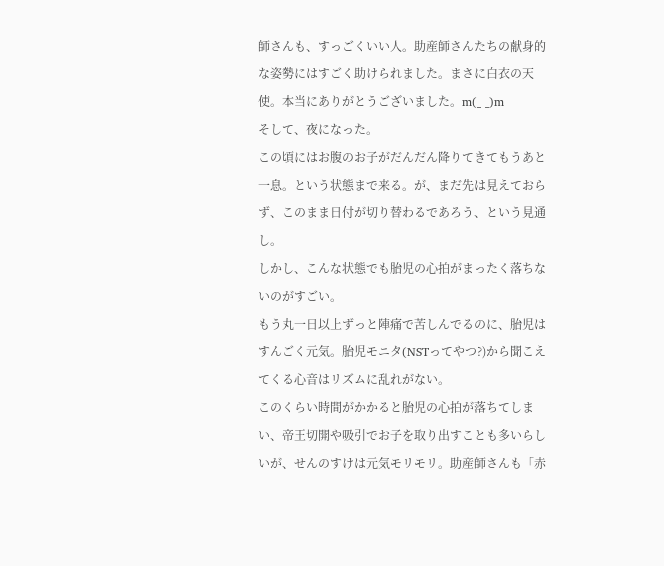師さんも、すっごくいい人。助産師さんたちの献身的な姿勢にはすごく助けられました。まさに白衣の天使。本当にありがとうございました。m(_ _)m
そして、夜になった。
この頃にはお腹のお子がだんだん降りてきてもうあと一息。という状態まで来る。が、まだ先は見えておらず、このまま日付が切り替わるであろう、という見通し。
しかし、こんな状態でも胎児の心拍がまったく落ちないのがすごい。
もう丸一日以上ずっと陣痛で苦しんでるのに、胎児はすんごく元気。胎児モニタ(NSTってやつ?)から聞こえてくる心音はリズムに乱れがない。
このくらい時間がかかると胎児の心拍が落ちてしまい、帝王切開や吸引でお子を取り出すことも多いらしいが、せんのすけは元気モリモリ。助産師さんも「赤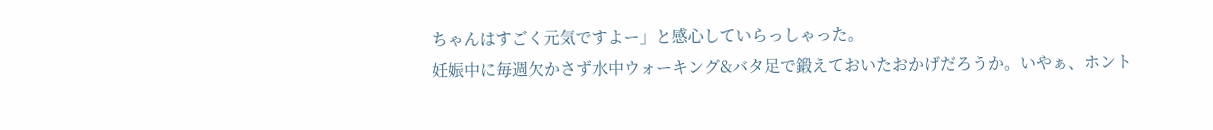ちゃんはすごく元気ですよー」と感心していらっしゃった。
妊娠中に毎週欠かさず水中ウォーキング&バタ足で鍛えておいたおかげだろうか。いやぁ、ホント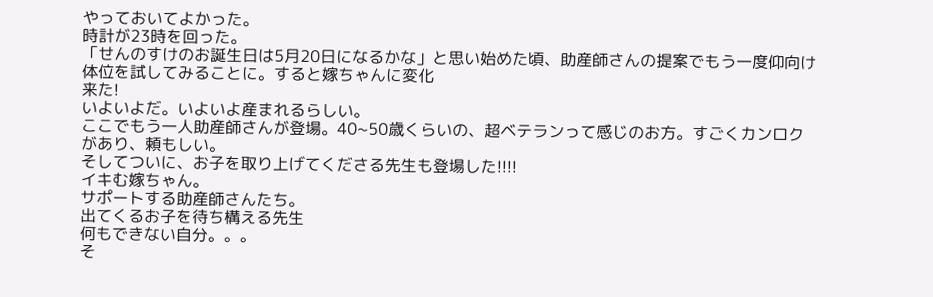やっておいてよかった。
時計が23時を回った。
「せんのすけのお誕生日は5月20日になるかな」と思い始めた頃、助産師さんの提案でもう一度仰向け体位を試してみることに。すると嫁ちゃんに変化
来た!
いよいよだ。いよいよ産まれるらしい。
ここでもう一人助産師さんが登場。40~50歳くらいの、超ベテランって感じのお方。すごくカンロクがあり、頼もしい。
そしてついに、お子を取り上げてくださる先生も登場した!!!!
イキむ嫁ちゃん。
サポートする助産師さんたち。
出てくるお子を待ち構える先生
何もできない自分。。。
そ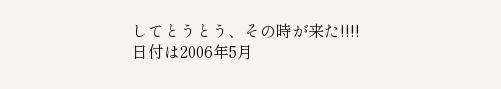してとうとう、その時が来た!!!!
日付は2006年5月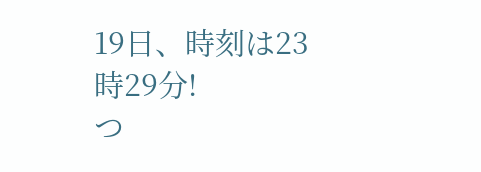19日、時刻は23時29分!
つ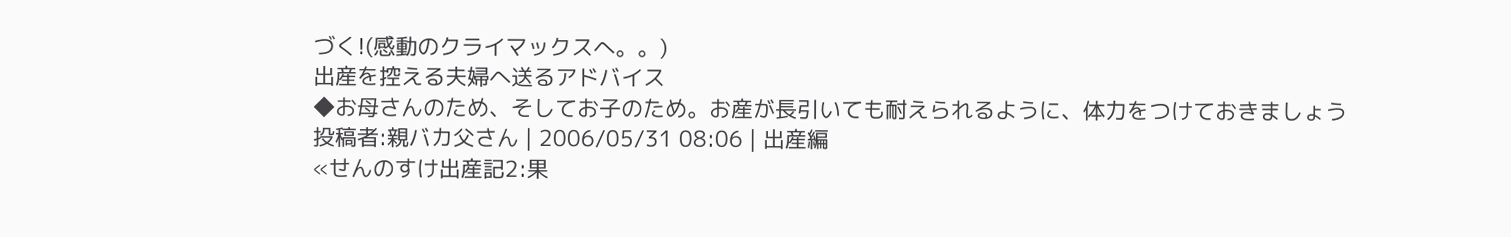づく!(感動のクライマックスへ。。)
出産を控える夫婦へ送るアドバイス
◆お母さんのため、そしてお子のため。お産が長引いても耐えられるように、体力をつけておきましょう
投稿者:親バカ父さん | 2006/05/31 08:06 | 出産編
«せんのすけ出産記2:果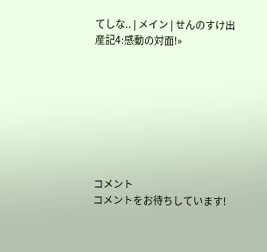てしな.. | メイン | せんのすけ出産記4:感動の対面!»








コメント
コメントをお待ちしています!